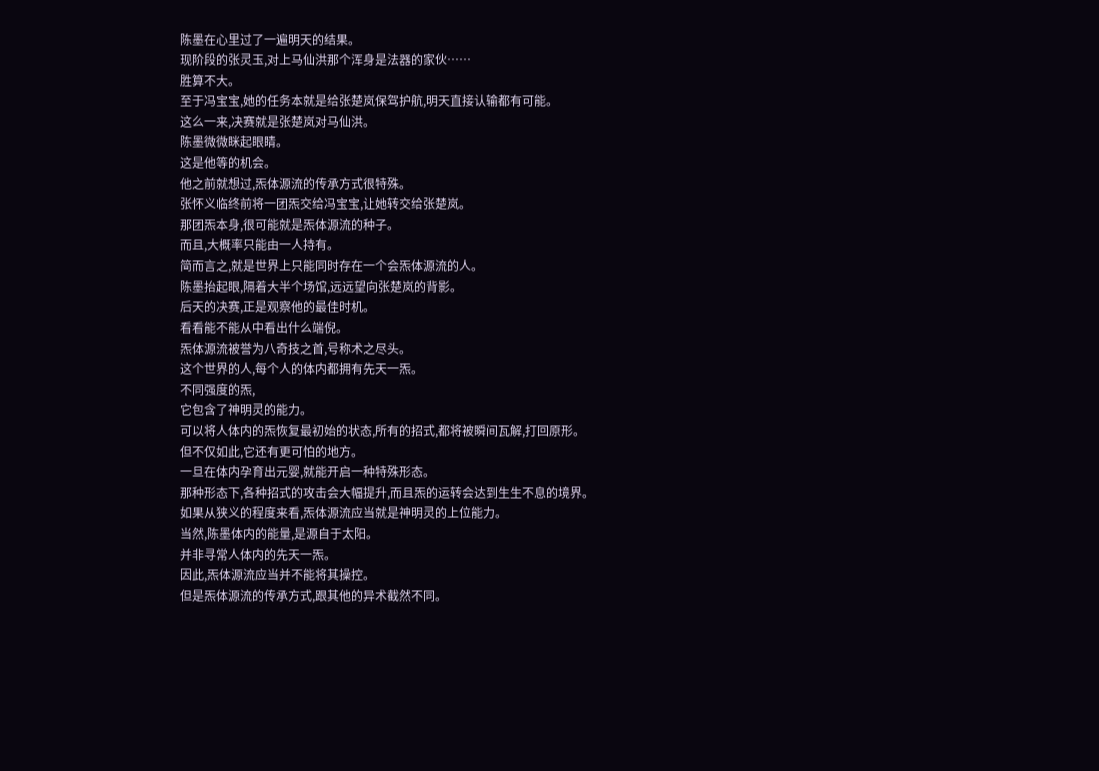陈墨在心里过了一遍明天的结果。
现阶段的张灵玉,对上马仙洪那个浑身是法器的家伙……
胜算不大。
至于冯宝宝,她的任务本就是给张楚岚保驾护航,明天直接认输都有可能。
这么一来,决赛就是张楚岚对马仙洪。
陈墨微微眯起眼睛。
这是他等的机会。
他之前就想过,炁体源流的传承方式很特殊。
张怀义临终前将一团炁交给冯宝宝,让她转交给张楚岚。
那团炁本身,很可能就是炁体源流的种子。
而且,大概率只能由一人持有。
简而言之,就是世界上只能同时存在一个会炁体源流的人。
陈墨抬起眼,隔着大半个场馆,远远望向张楚岚的背影。
后天的决赛,正是观察他的最佳时机。
看看能不能从中看出什么端倪。
炁体源流被誉为八奇技之首,号称术之尽头。
这个世界的人,每个人的体内都拥有先天一炁。
不同强度的炁,
它包含了神明灵的能力。
可以将人体内的炁恢复最初始的状态,所有的招式,都将被瞬间瓦解,打回原形。
但不仅如此,它还有更可怕的地方。
一旦在体内孕育出元婴,就能开启一种特殊形态。
那种形态下,各种招式的攻击会大幅提升,而且炁的运转会达到生生不息的境界。
如果从狭义的程度来看,炁体源流应当就是神明灵的上位能力。
当然,陈墨体内的能量,是源自于太阳。
并非寻常人体内的先天一炁。
因此,炁体源流应当并不能将其操控。
但是炁体源流的传承方式,跟其他的异术截然不同。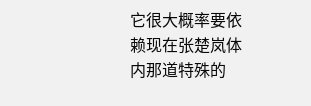它很大概率要依赖现在张楚岚体内那道特殊的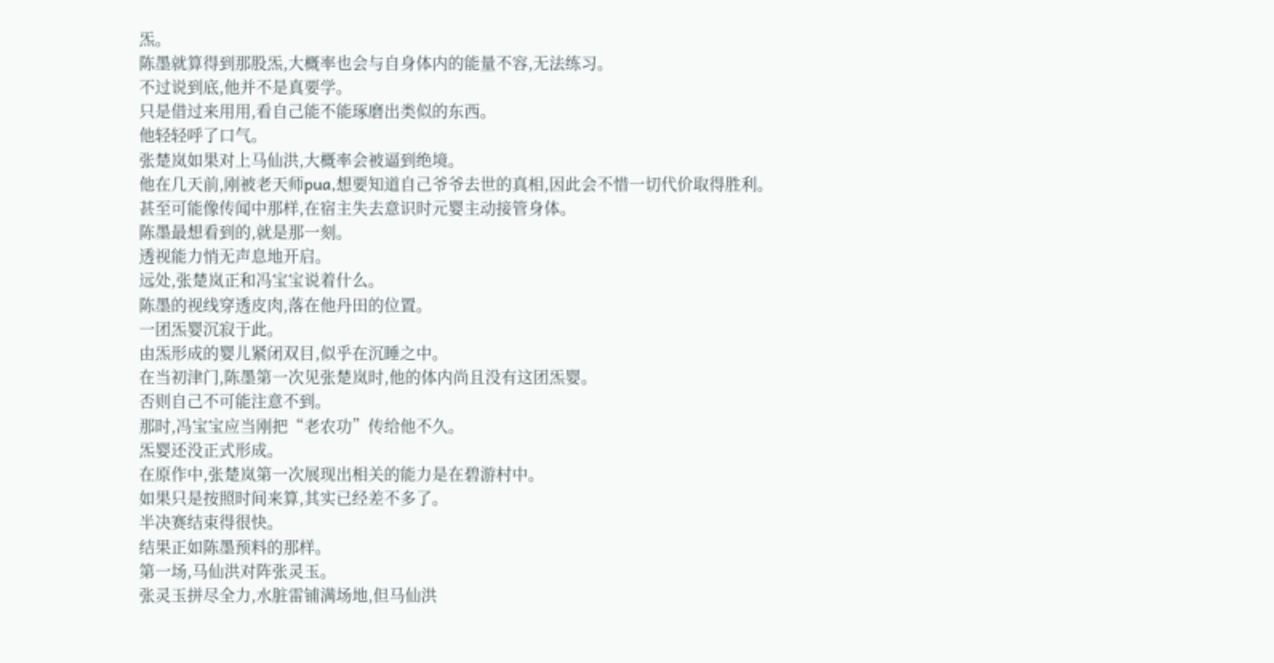炁。
陈墨就算得到那股炁,大概率也会与自身体内的能量不容,无法练习。
不过说到底,他并不是真要学。
只是借过来用用,看自己能不能琢磨出类似的东西。
他轻轻呼了口气。
张楚岚如果对上马仙洪,大概率会被逼到绝境。
他在几天前,刚被老天师pua,想要知道自己爷爷去世的真相,因此会不惜一切代价取得胜利。
甚至可能像传闻中那样,在宿主失去意识时元婴主动接管身体。
陈墨最想看到的,就是那一刻。
透视能力悄无声息地开启。
远处,张楚岚正和冯宝宝说着什么。
陈墨的视线穿透皮肉,落在他丹田的位置。
一团炁婴沉寂于此。
由炁形成的婴儿紧闭双目,似乎在沉睡之中。
在当初津门,陈墨第一次见张楚岚时,他的体内尚且没有这团炁婴。
否则自己不可能注意不到。
那时,冯宝宝应当刚把“老农功”传给他不久。
炁婴还没正式形成。
在原作中,张楚岚第一次展现出相关的能力是在碧游村中。
如果只是按照时间来算,其实已经差不多了。
半决赛结束得很快。
结果正如陈墨预料的那样。
第一场,马仙洪对阵张灵玉。
张灵玉拼尽全力,水脏雷铺满场地,但马仙洪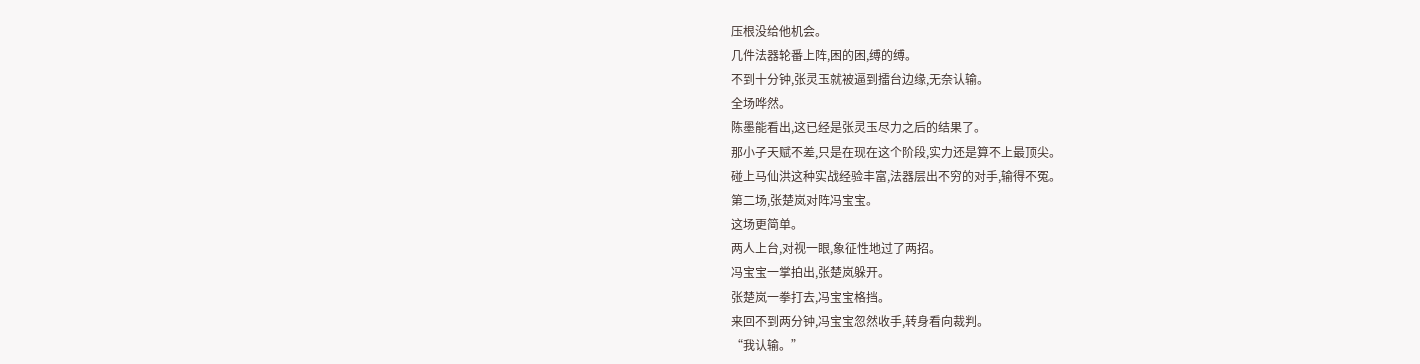压根没给他机会。
几件法器轮番上阵,困的困,缚的缚。
不到十分钟,张灵玉就被逼到擂台边缘,无奈认输。
全场哗然。
陈墨能看出,这已经是张灵玉尽力之后的结果了。
那小子天赋不差,只是在现在这个阶段,实力还是算不上最顶尖。
碰上马仙洪这种实战经验丰富,法器层出不穷的对手,输得不冤。
第二场,张楚岚对阵冯宝宝。
这场更简单。
两人上台,对视一眼,象征性地过了两招。
冯宝宝一掌拍出,张楚岚躲开。
张楚岚一拳打去,冯宝宝格挡。
来回不到两分钟,冯宝宝忽然收手,转身看向裁判。
“我认输。”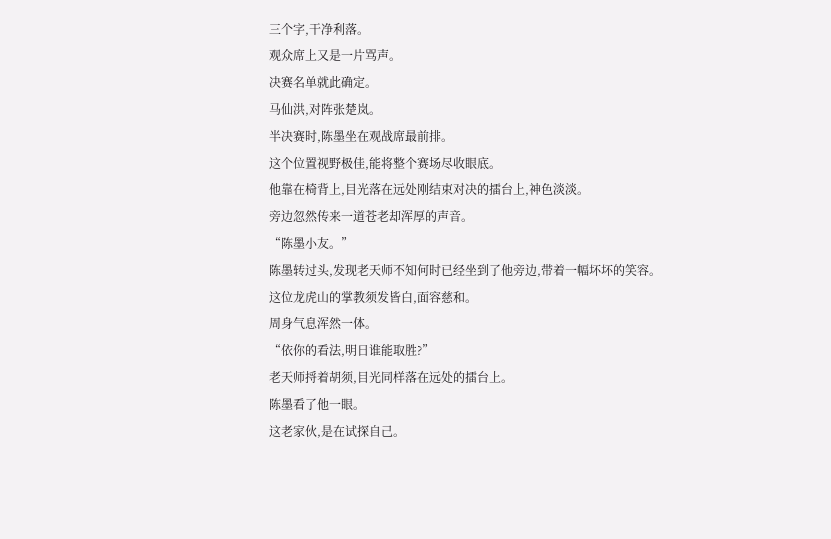三个字,干净利落。
观众席上又是一片骂声。
决赛名单就此确定。
马仙洪,对阵张楚岚。
半决赛时,陈墨坐在观战席最前排。
这个位置视野极佳,能将整个赛场尽收眼底。
他靠在椅背上,目光落在远处刚结束对决的擂台上,神色淡淡。
旁边忽然传来一道苍老却浑厚的声音。
“陈墨小友。”
陈墨转过头,发现老天师不知何时已经坐到了他旁边,带着一幅坏坏的笑容。
这位龙虎山的掌教须发皆白,面容慈和。
周身气息浑然一体。
“依你的看法,明日谁能取胜?”
老天师捋着胡须,目光同样落在远处的擂台上。
陈墨看了他一眼。
这老家伙,是在试探自己。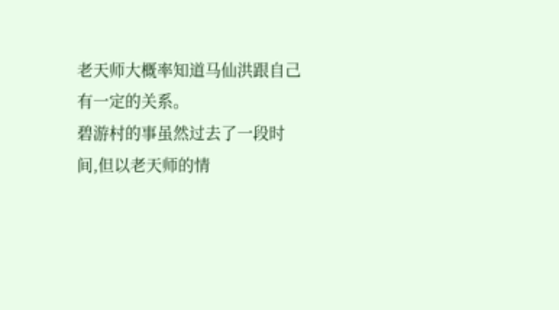老天师大概率知道马仙洪跟自己有一定的关系。
碧游村的事虽然过去了一段时间,但以老天师的情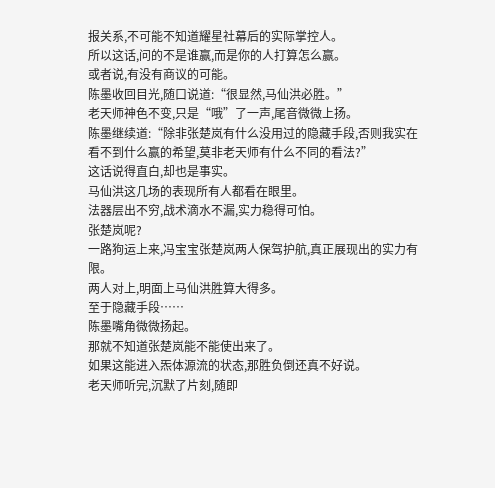报关系,不可能不知道耀星社幕后的实际掌控人。
所以这话,问的不是谁赢,而是你的人打算怎么赢。
或者说,有没有商议的可能。
陈墨收回目光,随口说道:“很显然,马仙洪必胜。”
老天师神色不变,只是“哦”了一声,尾音微微上扬。
陈墨继续道:“除非张楚岚有什么没用过的隐藏手段,否则我实在看不到什么赢的希望,莫非老天师有什么不同的看法?”
这话说得直白,却也是事实。
马仙洪这几场的表现所有人都看在眼里。
法器层出不穷,战术滴水不漏,实力稳得可怕。
张楚岚呢?
一路狗运上来,冯宝宝张楚岚两人保驾护航,真正展现出的实力有限。
两人对上,明面上马仙洪胜算大得多。
至于隐藏手段……
陈墨嘴角微微扬起。
那就不知道张楚岚能不能使出来了。
如果这能进入炁体源流的状态,那胜负倒还真不好说。
老天师听完,沉默了片刻,随即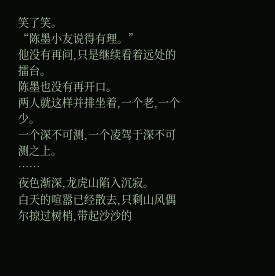笑了笑。
“陈墨小友说得有理。”
他没有再问,只是继续看着远处的擂台。
陈墨也没有再开口。
两人就这样并排坐着,一个老,一个少。
一个深不可测,一个凌驾于深不可测之上。
……
夜色渐深,龙虎山陷入沉寂。
白天的喧嚣已经散去,只剩山风偶尔掠过树梢,带起沙沙的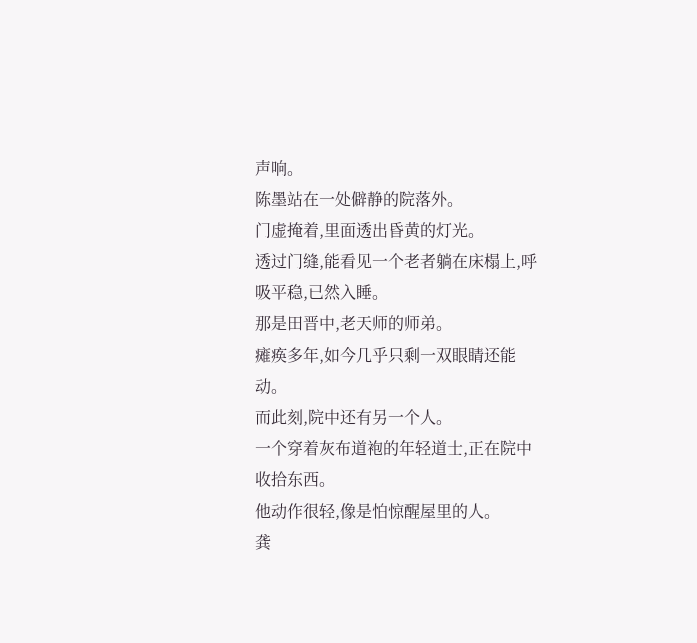声响。
陈墨站在一处僻静的院落外。
门虚掩着,里面透出昏黄的灯光。
透过门缝,能看见一个老者躺在床榻上,呼吸平稳,已然入睡。
那是田晋中,老天师的师弟。
瘫痪多年,如今几乎只剩一双眼睛还能动。
而此刻,院中还有另一个人。
一个穿着灰布道袍的年轻道士,正在院中收拾东西。
他动作很轻,像是怕惊醒屋里的人。
龚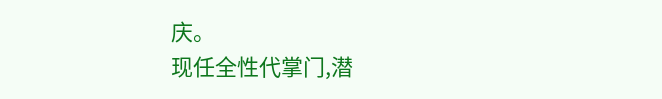庆。
现任全性代掌门,潜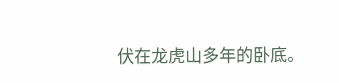伏在龙虎山多年的卧底。